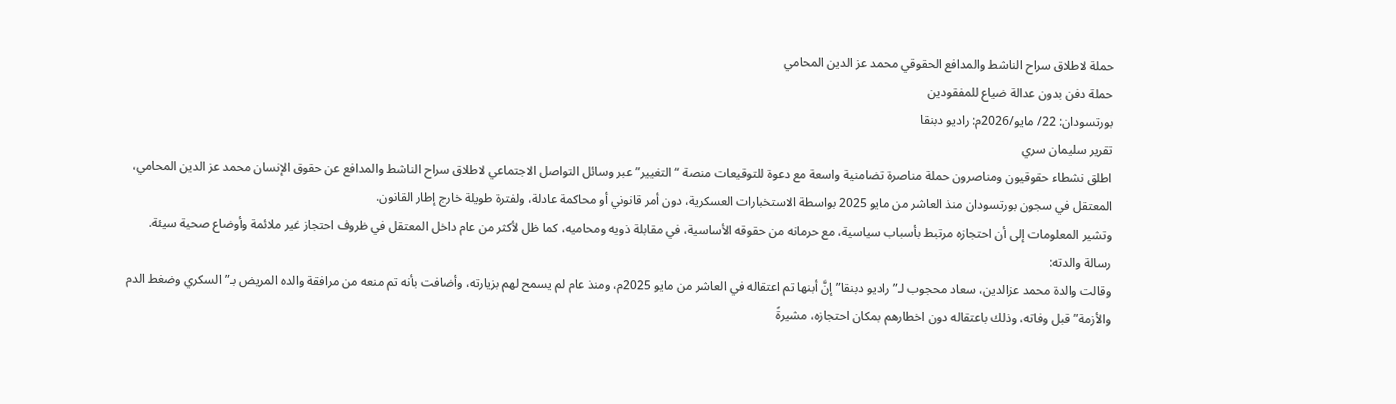حملة لاطلاق سراح الناشط والمدافع الحقوقي محمد عز الدين المحامي
حملة دفن بدون عدالة ضياع للمفقودين
بورتسودان: 22/ مايو/2026م: راديو دبنقا
تقرير سليمان سري
اطلق نشطاء حقوقيون ومناصرون حملة مناصرة تضامنية واسعة مع دعوة للتوقيعات منصة “التغيير” عبر وسائل التواصل الاجتماعي لاطلاق سراح الناشط والمدافع عن حقوق الإنسان محمد عز الدين المحامي، المعتقل في سجون بورتسودان منذ العاشر من مايو 2025 بواسطة الاستخبارات العسكرية، دون أمر قانوني أو محاكمة عادلة، ولفترة طويلة خارج إطار القانون.
وتشير المعلومات إلى أن احتجازه مرتبط بأسباب سياسية، مع حرمانه من حقوقه الأساسية، في مقابلة ذويه ومحاميه، كما ظل لأكثر من عام داخل المعتقل في ظروف احتجاز غير ملائمة وأوضاع صحية سيئة.
رسالة والدته:
وقالت والدة محمد عزالدين، سعاد محجوب لـ”راديو دبنقا” إنَّ أبنها تم اعتقاله في العاشر من مايو 2025م، ومنذ عام لم يسمح لهم بزيارته، وأضافت بأنه تم منعه من مرافقة والده المريض بـ”السكري وضغط الدم والأزمة” قبل وفاته، وذلك باعتقاله دون اخطارهم بمكان احتجازه، مشيرةً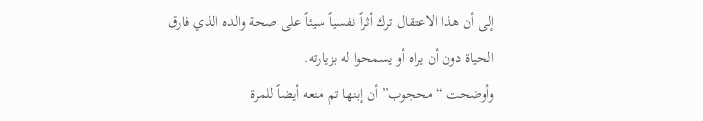إلى أن هذا الاعتقال ترك أثراً نفسياً سيئاً على صحة والده الذي فارق الحياة دون أن يراه أو يسمحوا له بزيارته.
وأوضحت “محجوب” أن إبنها تم منعه أيضاً للمرة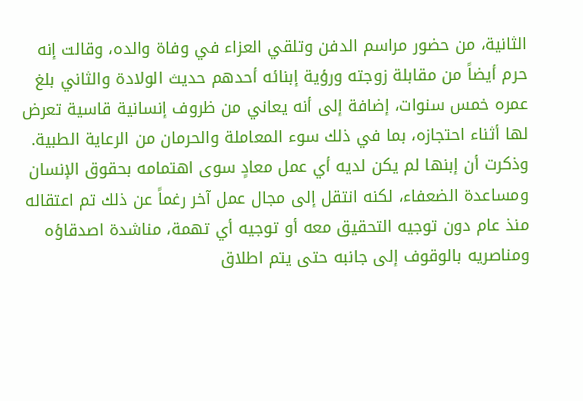الثانية، من حضور مراسم الدفن وتلقي العزاء في وفاة والده، وقالت إنه حرم أيضاً من مقابلة زوجته ورؤية إبنائه أحدهم حديث الولادة والثاني بلغ عمره خمس سنوات، إضافة إلى أنه يعاني من ظروف إنسانية قاسية تعرض لها أثناء احتجازه، بما في ذلك سوء المعاملة والحرمان من الرعاية الطبية.
وذكرت أن إبنها لم يكن لديه أي عمل معادٍ سوى اهتمامه بحقوق الإنسان ومساعدة الضعفاء، لكنه انتقل إلى مجال عمل آخر رغماً عن ذلك تم اعتقاله منذ عام دون توجيه التحقيق معه أو توجيه أي تهمة، مناشدة اصدقاؤه ومناصريه بالوقوف إلى جانبه حتى يتم اطلاق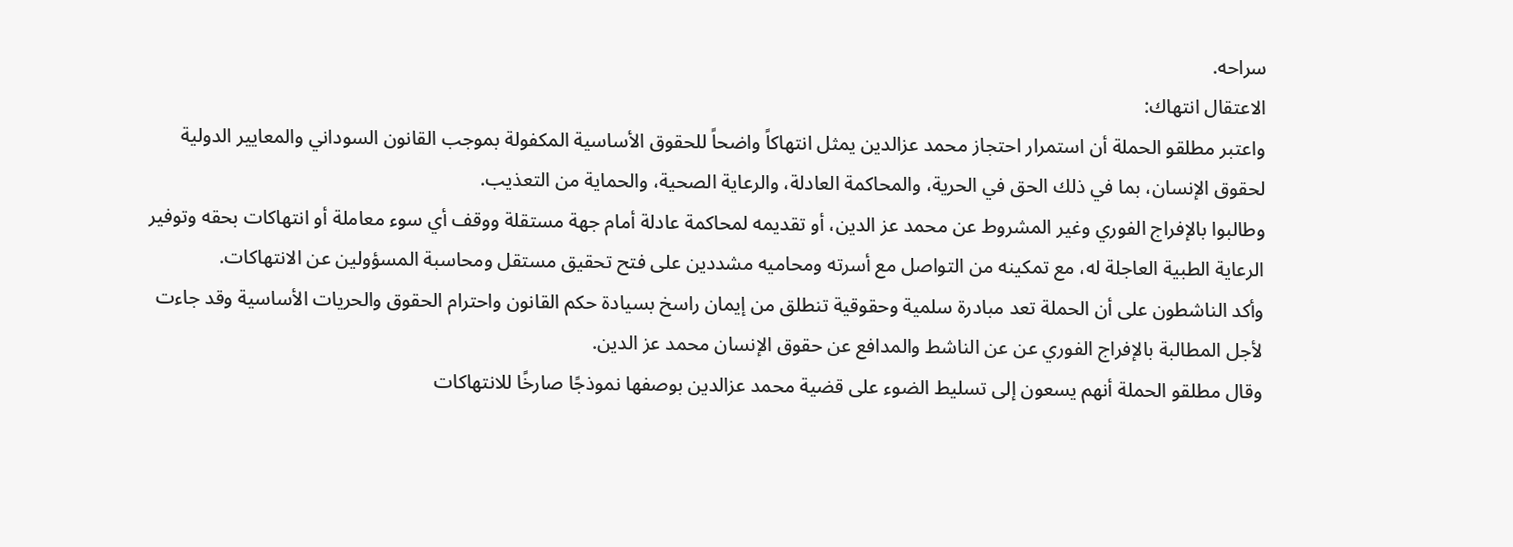سراحه.
الاعتقال انتهاك:
واعتبر مطلقو الحملة أن استمرار احتجاز محمد عزالدين يمثل انتهاكاً واضحاً للحقوق الأساسية المكفولة بموجب القانون السوداني والمعايير الدولية لحقوق الإنسان، بما في ذلك الحق في الحرية، والمحاكمة العادلة، والرعاية الصحية، والحماية من التعذيب.
وطالبوا بالإفراج الفوري وغير المشروط عن محمد عز الدين، أو تقديمه لمحاكمة عادلة أمام جهة مستقلة ووقف أي سوء معاملة أو انتهاكات بحقه وتوفير الرعاية الطبية العاجلة له، مع تمكينه من التواصل مع أسرته ومحاميه مشددين على فتح تحقيق مستقل ومحاسبة المسؤولين عن الانتهاكات.
وأكد الناشطون على أن الحملة تعد مبادرة سلمية وحقوقية تنطلق من إيمان راسخ بسيادة حكم القانون واحترام الحقوق والحريات الأساسية وقد جاءت لأجل المطالبة بالإفراج الفوري عن عن الناشط والمدافع عن حقوق الإنسان محمد عز الدين.
وقال مطلقو الحملة أنهم يسعون إلى تسليط الضوء على قضية محمد عزالدين بوصفها نموذجًا صارخًا للانتهاكات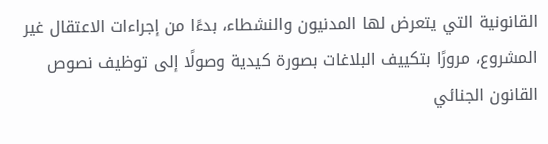القانونية التي يتعرض لها المدنيون والنشطاء، بدءًا من إجراءات الاعتقال غير المشروع، مرورًا بتكييف البلاغات بصورة كيدية وصولًا إلى توظيف نصوص القانون الجنائي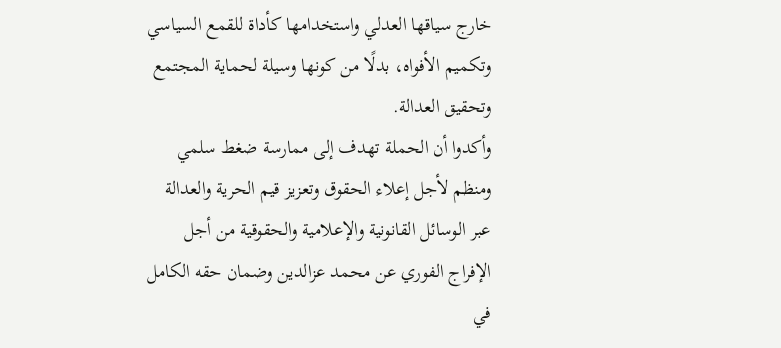خارج سياقها العدلي واستخدامها كأداة للقمع السياسي وتكميم الأفواه، بدلًا من كونها وسيلة لحماية المجتمع وتحقيق العدالة.
وأكدوا أن الحملة تهدف إلى ممارسة ضغط سلمي ومنظم لأجل إعلاء الحقوق وتعزيز قيم الحرية والعدالة عبر الوسائل القانونية والإعلامية والحقوقية من أجل الإفراج الفوري عن محمد عزالدين وضمان حقه الكامل في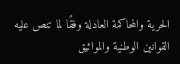الحرية والمحاكمة العادلة وفقًا لما تنص عليه القوانين الوطنية والمواثيق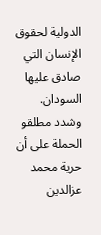الدولية لحقوق الإنسان التي صادق عليها السودان.
وشدد مطلقو الحملة على أن حرية محمد عزالدين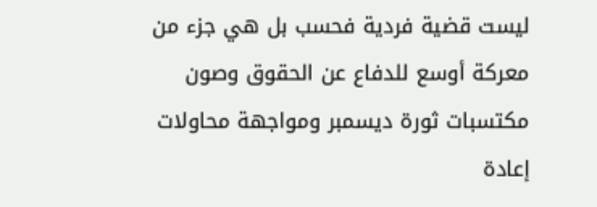ليست قضية فردية فحسب بل هي جزء من معركة أوسع للدفاع عن الحقوق وصون مكتسبات ثورة ديسمبر ومواجهة محاولات إعادة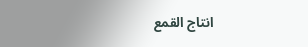انتاج القمع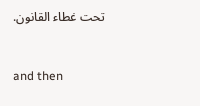تحت غطاء القانون.


and then